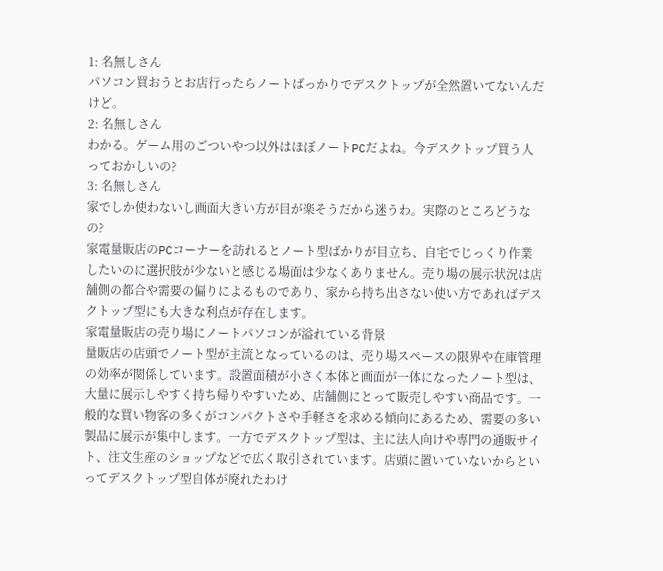1: 名無しさん
パソコン買おうとお店行ったらノートばっかりでデスクトップが全然置いてないんだけど。
2: 名無しさん
わかる。ゲーム用のごついやつ以外はほぼノートPCだよね。今デスクトップ買う人っておかしいの?
3: 名無しさん
家でしか使わないし画面大きい方が目が楽そうだから迷うわ。実際のところどうなの?
家電量販店のPCコーナーを訪れるとノート型ばかりが目立ち、自宅でじっくり作業したいのに選択肢が少ないと感じる場面は少なくありません。売り場の展示状況は店舗側の都合や需要の偏りによるものであり、家から持ち出さない使い方であればデスクトップ型にも大きな利点が存在します。
家電量販店の売り場にノートパソコンが溢れている背景
量販店の店頭でノート型が主流となっているのは、売り場スペースの限界や在庫管理の効率が関係しています。設置面積が小さく本体と画面が一体になったノート型は、大量に展示しやすく持ち帰りやすいため、店舗側にとって販売しやすい商品です。一般的な買い物客の多くがコンパクトさや手軽さを求める傾向にあるため、需要の多い製品に展示が集中します。一方でデスクトップ型は、主に法人向けや専門の通販サイト、注文生産のショップなどで広く取引されています。店頭に置いていないからといってデスクトップ型自体が廃れたわけ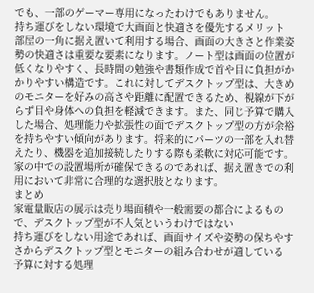でも、一部のゲーマー専用になったわけでもありません。
持ち運びをしない環境で大画面と快適さを優先するメリット
部屋の一角に据え置いて利用する場合、画面の大きさと作業姿勢の快適さは重要な要素になります。ノート型は画面の位置が低くなりやすく、長時間の勉強や書類作成で首や目に負担がかかりやすい構造です。これに対してデスクトップ型は、大きめのモニターを好みの高さや距離に配置できるため、視線が下がらず目や身体への負担を軽減できます。また、同じ予算で購入した場合、処理能力や拡張性の面でデスクトップ型の方が余裕を持ちやすい傾向があります。将来的にパーツの一部を入れ替えたり、機器を追加接続したりする際も柔軟に対応可能です。家の中での設置場所が確保できるのであれば、据え置きでの利用において非常に合理的な選択肢となります。
まとめ
家電量販店の展示は売り場面積や一般需要の都合によるもので、デスクトップ型が不人気というわけではない
持ち運びをしない用途であれば、画面サイズや姿勢の保ちやすさからデスクトップ型とモニターの組み合わせが適している
予算に対する処理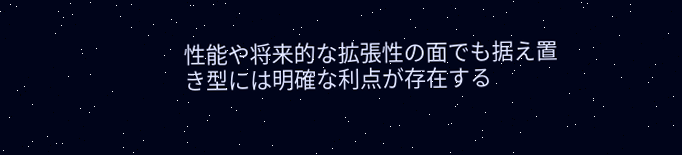性能や将来的な拡張性の面でも据え置き型には明確な利点が存在する